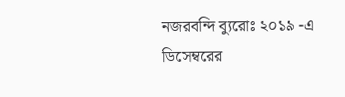নজরবন্দি ব্যুরোঃ ২০১৯ -এ ডিসেম্বরের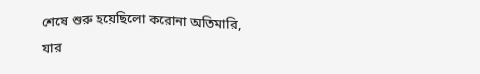শেষে শুরু হয়েছিলো করোনা অতিমারি, যার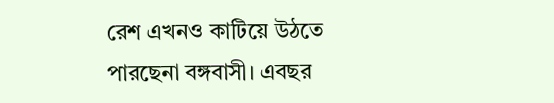রেশ এখনও কাটিয়ে উঠতে পারছেনা বঙ্গবাসী। এবছর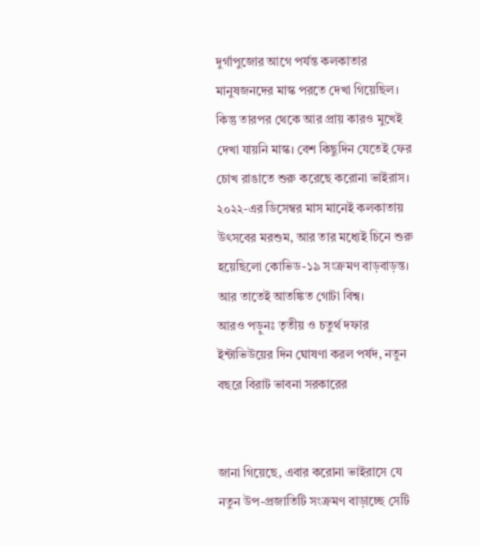দুর্গাপুজোর আগে পর্যন্ত কলকাতার মানুষজনদের মাস্ক পরতে দেখা গিয়েছিল। কিন্তু তারপর থেকে আর প্রায় কারও মুখেই দেখা যায়নি মাস্ক। বেশ কিছুদিন যেতেই ফের চোখ রাঙাতে শুরু করেছে করোনা ভাইরাস। ২০২২-এর ডিসেম্বর মাস মানেই কলকাতায় উৎসবের মরশুম, আর তার মধ্যেই চিনে শুরু হয়েছিলো কোভিড-১৯ সংক্রমণ বাড়বাড়ন্ত। আর তাতেই আতঙ্কিত গোটা বিশ্ব।
আরও পড়ুনঃ তৃতীয় ও চতুর্থ দফার ইন্টাভিউয়ের দিন ঘোষণা করল পর্ষদ, নতুন বছরে বিরাট ভাবনা সরকারের


জানা গিয়েছে, এবার করোনা ভাইরাসে যে নতুন উপ-প্রজাতিটি সংক্রমণ বাড়াচ্ছে সেটি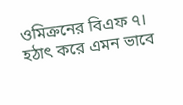ওমিক্রনের বিএফ ৭। হঠাৎ করে এমন ভাবে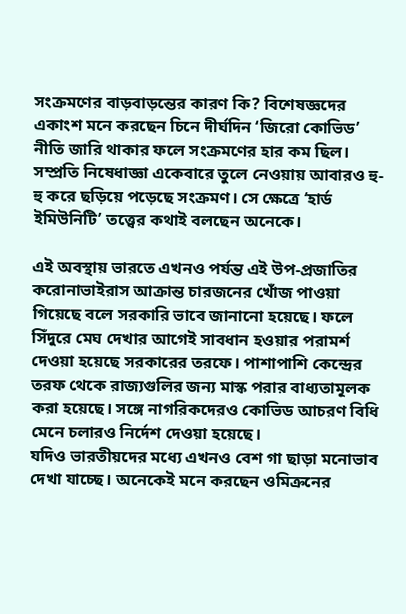সংক্রমণের বাড়বাড়ন্তের কারণ কি? বিশেষজ্ঞদের একাংশ মনে করছেন চিনে দীর্ঘদিন ‘জিরো কোভিড’ নীতি জারি থাকার ফলে সংক্রমণের হার কম ছিল। সম্প্রতি নিষেধাজ্ঞা একেবারে তুলে নেওয়ায় আবারও হু-হু করে ছড়িয়ে পড়েছে সংক্রমণ। সে ক্ষেত্রে ‘হার্ড ইমিউনিটি’ তত্ত্বের কথাই বলছেন অনেকে।

এই অবস্থায় ভারতে এখনও পর্যন্ত এই উপ-প্রজাতির করোনাভাইরাস আক্রান্ত চারজনের খোঁজ পাওয়া গিয়েছে বলে সরকারি ভাবে জানানো হয়েছে। ফলে সিঁদুরে মেঘ দেখার আগেই সাবধান হওয়ার পরামর্শ দেওয়া হয়েছে সরকারের তরফে। পাশাপাশি কেন্দ্রের তরফ থেকে রাজ্যগুলির জন্য মাস্ক পরার বাধ্যতামূলক করা হয়েছে। সঙ্গে নাগরিকদেরও কোভিড আচরণ বিধি মেনে চলারও নির্দেশ দেওয়া হয়েছে।
যদিও ভারতীয়দের মধ্যে এখনও বেশ গা ছাড়া মনোভাব দেখা যাচ্ছে। অনেকেই মনে করছেন ওমিক্রনের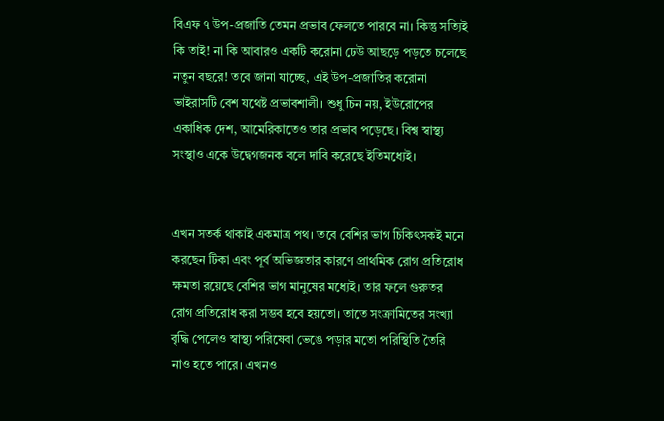বিএফ ৭ উপ-প্রজাতি তেমন প্রভাব ফেলতে পারবে না। কিন্তু সত্যিই কি তাই! না কি আবারও একটি করোনা ঢেউ আছড়ে পড়তে চলেছে নতুন বছরে! তবে জানা যাচ্ছে, এই উপ-প্রজাতির করোনা ভাইরাসটি বেশ যথেষ্ট প্রভাবশালী। শুধু চিন নয়, ইউরোপের একাধিক দেশ, আমেরিকাতেও তার প্রভাব পড়েছে। বিশ্ব স্বাস্থ্য সংস্থাও একে উদ্বেগজনক বলে দাবি করেছে ইতিমধ্যেই।


এখন সতর্ক থাকাই একমাত্র পথ। তবে বেশির ভাগ চিকিৎসকই মনে করছেন টিকা এবং পূর্ব অভিজ্ঞতার কারণে প্রাথমিক রোগ প্রতিরোধ ক্ষমতা রয়েছে বেশির ভাগ মানুষের মধ্যেই। তার ফলে গুরুতর রোগ প্রতিরোধ করা সম্ভব হবে হয়তো। তাতে সংক্রামিতের সংখ্যা বৃদ্ধি পেলেও স্বাস্থ্য পরিষেবা ভেঙে পড়ার মতো পরিস্থিতি তৈরি নাও হতে পারে। এখনও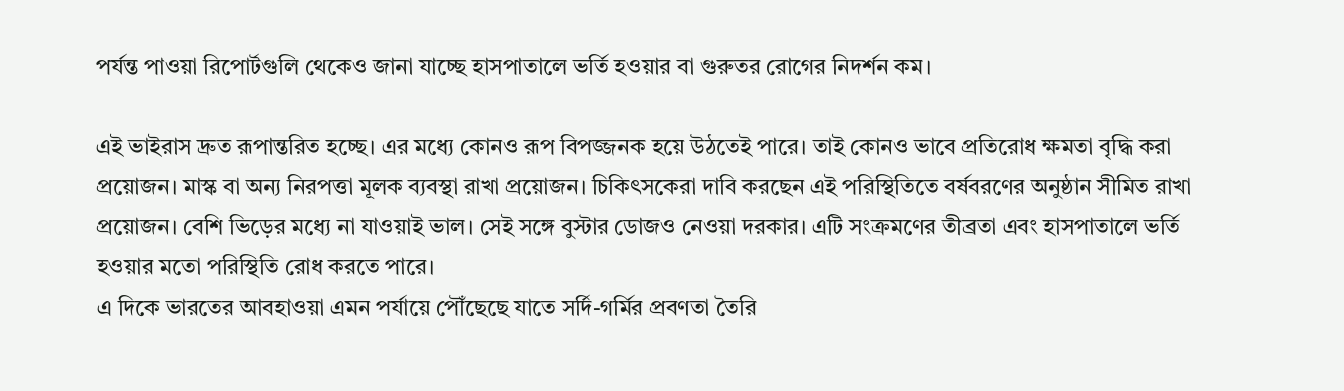পর্যন্ত পাওয়া রিপোর্টগুলি থেকেও জানা যাচ্ছে হাসপাতালে ভর্তি হওয়ার বা গুরুতর রোগের নিদর্শন কম।

এই ভাইরাস দ্রুত রূপান্তরিত হচ্ছে। এর মধ্যে কোনও রূপ বিপজ্জনক হয়ে উঠতেই পারে। তাই কোনও ভাবে প্রতিরোধ ক্ষমতা বৃদ্ধি করা প্রয়োজন। মাস্ক বা অন্য নিরপত্তা মূলক ব্যবস্থা রাখা প্রয়োজন। চিকিৎসকেরা দাবি করছেন এই পরিস্থিতিতে বর্ষবরণের অনুষ্ঠান সীমিত রাখা প্রয়োজন। বেশি ভিড়ের মধ্যে না যাওয়াই ভাল। সেই সঙ্গে বুস্টার ডোজও নেওয়া দরকার। এটি সংক্রমণের তীব্রতা এবং হাসপাতালে ভর্তি হওয়ার মতো পরিস্থিতি রোধ করতে পারে।
এ দিকে ভারতের আবহাওয়া এমন পর্যায়ে পৌঁছেছে যাতে সর্দি-গর্মির প্রবণতা তৈরি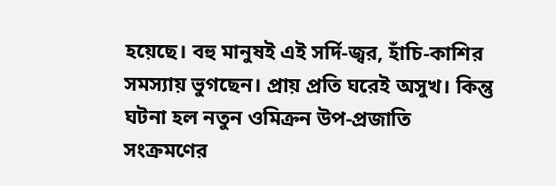হয়েছে। বহু মানুষই এই সর্দি-জ্বর, হাঁচি-কাশির সমস্যায় ভুগছেন। প্রায় প্রতি ঘরেই অসুখ। কিন্তু ঘটনা হল নতুন ওমিক্রন উপ-প্রজাতি সংক্রমণের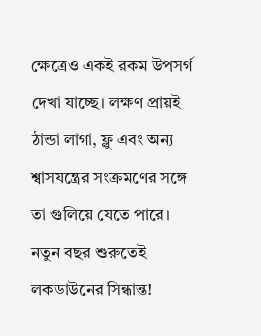ক্ষেত্রেও একই রকম উপসর্গ দেখা যাচ্ছে। লক্ষণ প্রায়ই ঠান্ডা লাগা, ফ্লু এবং অন্য শ্বাসযন্ত্রের সংক্রমণের সঙ্গে তা গুলিয়ে যেতে পারে।
নতুন বছর শুরুতেই লকডাউনের সিন্ধান্ত!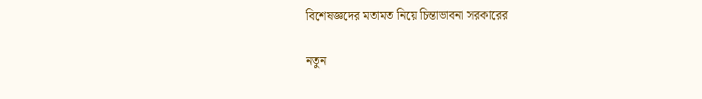বিশেষজ্ঞদের মতামত নিয়ে চিন্তাভাবনা সরকারের

নতুন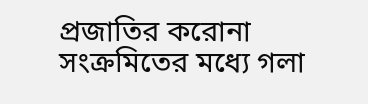প্রজাতির করোনা সংক্রমিতের মধ্যে গলা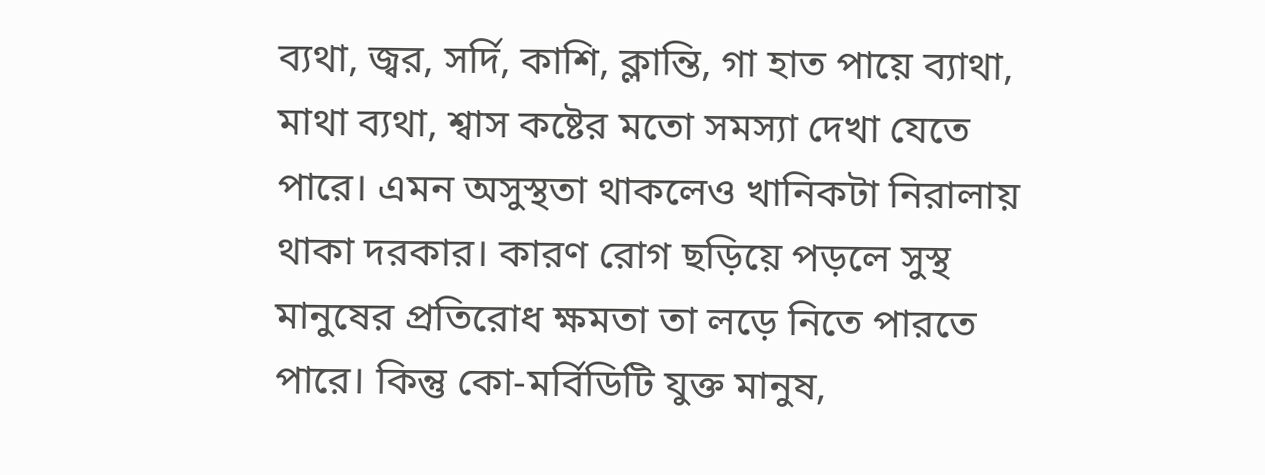ব্যথা, জ্বর, সর্দি, কাশি, ক্লান্তি, গা হাত পায়ে ব্যাথা, মাথা ব্যথা, শ্বাস কষ্টের মতো সমস্যা দেখা যেতে পারে। এমন অসুস্থতা থাকলেও খানিকটা নিরালায় থাকা দরকার। কারণ রোগ ছড়িয়ে পড়লে সুস্থ মানুষের প্রতিরোধ ক্ষমতা তা লড়ে নিতে পারতে পারে। কিন্তু কো-মর্বিডিটি যুক্ত মানুষ,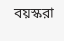বয়স্করা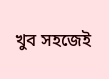খুব সহজেই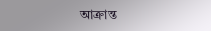আক্রান্ত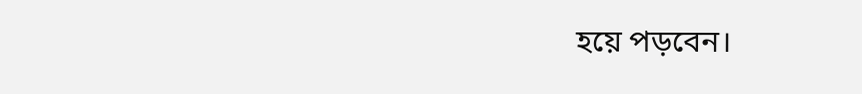হয়ে পড়বেন।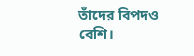তাঁদের বিপদও বেশি।